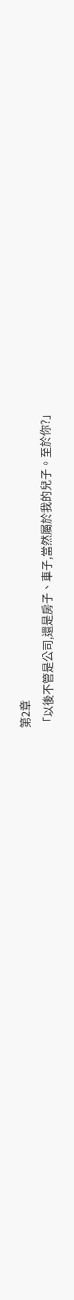第2章
「以後不管是公司,還是房子、車子,當然屬於我的兒子。至於你?」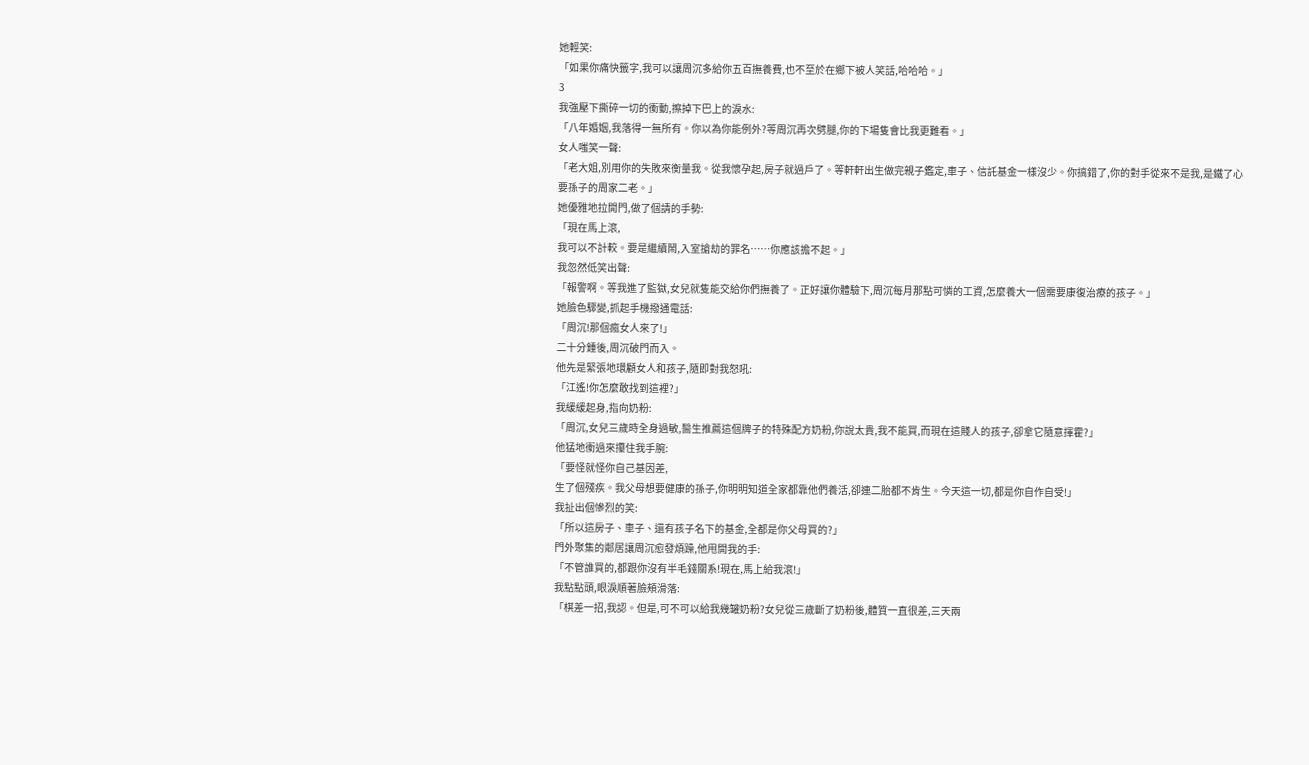她輕笑:
「如果你痛快籤字,我可以讓周沉多給你五百撫養費,也不至於在鄉下被人笑話,哈哈哈。」
3
我強壓下撕碎一切的衝動,擦掉下巴上的淚水:
「八年婚姻,我落得一無所有。你以為你能例外?等周沉再次劈腿,你的下場隻會比我更難看。」
女人嗤笑一聲:
「老大姐,別用你的失敗來衡量我。從我懷孕起,房子就過戶了。等軒軒出生做完親子鑑定,車子、信託基金一樣沒少。你搞錯了,你的對手從來不是我,是鐵了心要孫子的周家二老。」
她優雅地拉開門,做了個請的手勢:
「現在馬上滾,
我可以不計較。要是繼續鬧,入室搶劫的罪名……你應該擔不起。」
我忽然低笑出聲:
「報警啊。等我進了監獄,女兒就隻能交給你們撫養了。正好讓你體驗下,周沉每月那點可憐的工資,怎麼養大一個需要康復治療的孩子。」
她臉色驟變,抓起手機撥通電話:
「周沉!那個瘋女人來了!」
二十分鍾後,周沉破門而入。
他先是緊張地環顧女人和孩子,隨即對我怒吼:
「江遙!你怎麼敢找到這裡?」
我緩緩起身,指向奶粉:
「周沉,女兒三歲時全身過敏,醫生推薦這個牌子的特殊配方奶粉,你說太貴,我不能買,而現在這賤人的孩子,卻拿它隨意揮霍?」
他猛地衝過來攥住我手腕:
「要怪就怪你自己基因差,
生了個殘疾。我父母想要健康的孫子,你明明知道全家都靠他們養活,卻連二胎都不肯生。今天這一切,都是你自作自受!」
我扯出個慘烈的笑:
「所以這房子、車子、還有孩子名下的基金,全都是你父母買的?」
門外聚集的鄰居讓周沉愈發煩躁,他甩開我的手:
「不管誰買的,都跟你沒有半毛錢關系!現在,馬上給我滾!」
我點點頭,眼淚順著臉頰滑落:
「棋差一招,我認。但是,可不可以給我幾罐奶粉?女兒從三歲斷了奶粉後,體質一直很差,三天兩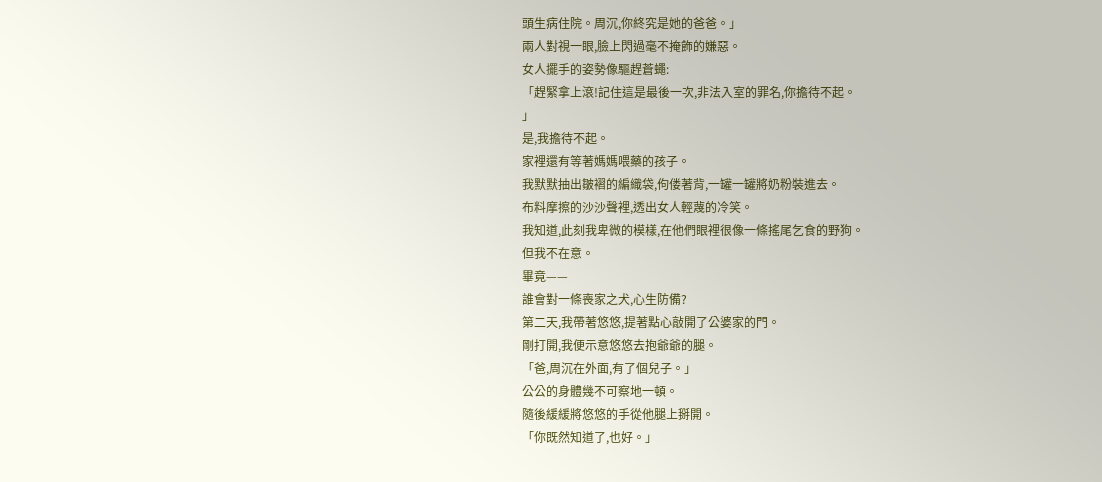頭生病住院。周沉,你終究是她的爸爸。」
兩人對視一眼,臉上閃過毫不掩飾的嫌惡。
女人擺手的姿勢像驅趕蒼蠅:
「趕緊拿上滾!記住這是最後一次,非法入室的罪名,你擔待不起。
」
是,我擔待不起。
家裡還有等著媽媽喂藥的孩子。
我默默抽出皺褶的編織袋,佝偻著背,一罐一罐將奶粉裝進去。
布料摩擦的沙沙聲裡,透出女人輕蔑的冷笑。
我知道,此刻我卑微的模樣,在他們眼裡很像一條搖尾乞食的野狗。
但我不在意。
畢竟——
誰會對一條喪家之犬,心生防備?
第二天,我帶著悠悠,提著點心敲開了公婆家的門。
剛打開,我便示意悠悠去抱爺爺的腿。
「爸,周沉在外面,有了個兒子。」
公公的身體幾不可察地一頓。
隨後緩緩將悠悠的手從他腿上掰開。
「你既然知道了,也好。」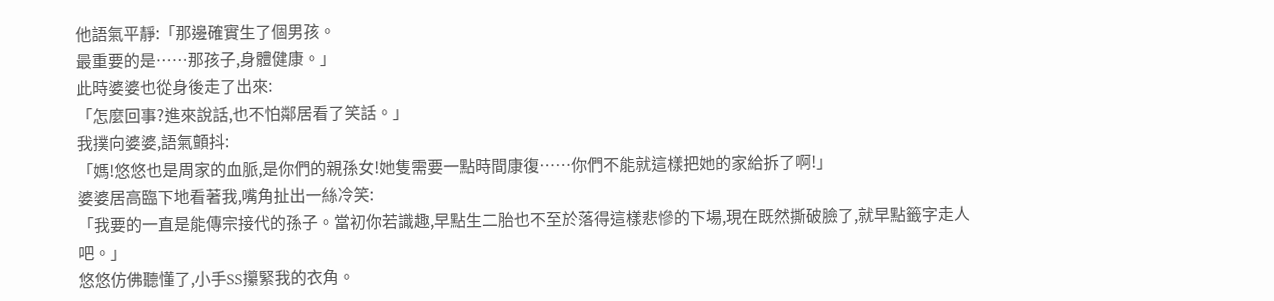他語氣平靜:「那邊確實生了個男孩。
最重要的是……那孩子,身體健康。」
此時婆婆也從身後走了出來:
「怎麼回事?進來說話,也不怕鄰居看了笑話。」
我撲向婆婆,語氣顫抖:
「媽!悠悠也是周家的血脈,是你們的親孫女!她隻需要一點時間康復……你們不能就這樣把她的家給拆了啊!」
婆婆居高臨下地看著我,嘴角扯出一絲冷笑:
「我要的一直是能傳宗接代的孫子。當初你若識趣,早點生二胎也不至於落得這樣悲慘的下場,現在既然撕破臉了,就早點籤字走人吧。」
悠悠仿佛聽懂了,小手SS攥緊我的衣角。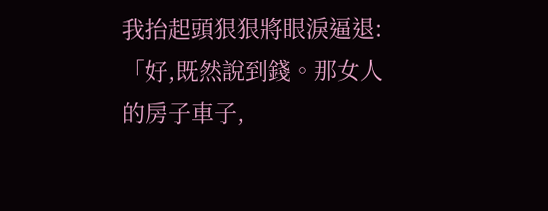我抬起頭狠狠將眼淚逼退:
「好,既然說到錢。那女人的房子車子,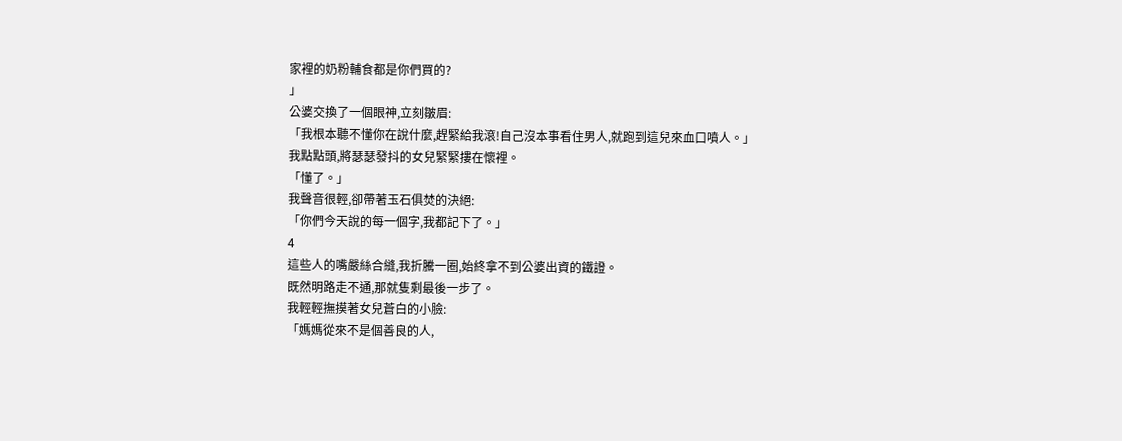家裡的奶粉輔食都是你們買的?
」
公婆交換了一個眼神,立刻皺眉:
「我根本聽不懂你在說什麼,趕緊給我滾!自己沒本事看住男人,就跑到這兒來血口噴人。」
我點點頭,將瑟瑟發抖的女兒緊緊摟在懷裡。
「懂了。」
我聲音很輕,卻帶著玉石俱焚的決絕:
「你們今天說的每一個字,我都記下了。」
4
這些人的嘴嚴絲合縫,我折騰一圈,始終拿不到公婆出資的鐵證。
既然明路走不通,那就隻剩最後一步了。
我輕輕撫摸著女兒蒼白的小臉:
「媽媽從來不是個善良的人,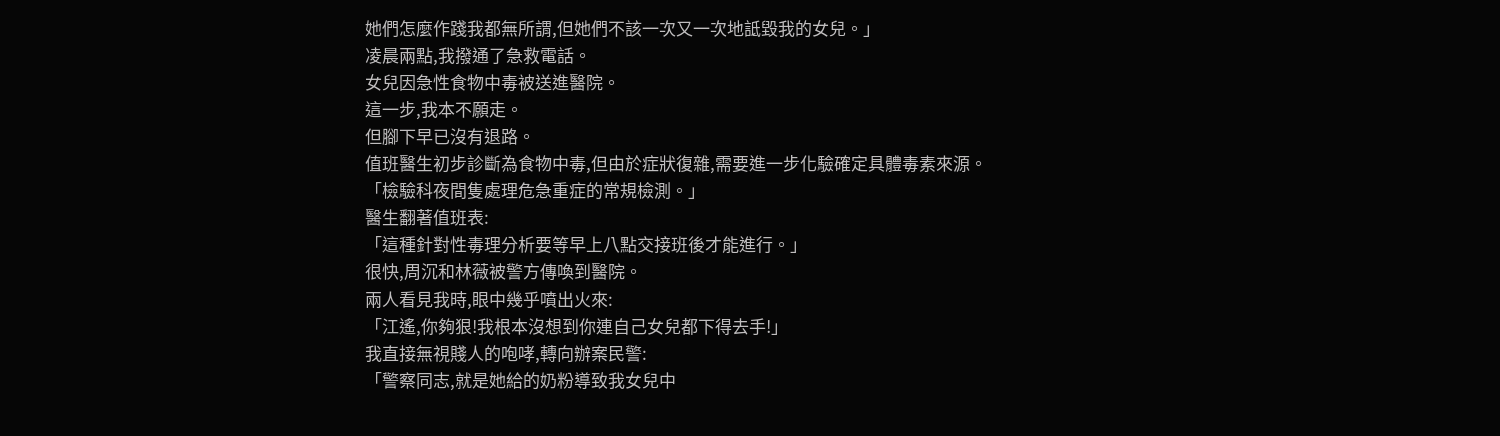她們怎麼作踐我都無所謂,但她們不該一次又一次地詆毀我的女兒。」
凌晨兩點,我撥通了急救電話。
女兒因急性食物中毒被送進醫院。
這一步,我本不願走。
但腳下早已沒有退路。
值班醫生初步診斷為食物中毒,但由於症狀復雜,需要進一步化驗確定具體毒素來源。
「檢驗科夜間隻處理危急重症的常規檢測。」
醫生翻著值班表:
「這種針對性毒理分析要等早上八點交接班後才能進行。」
很快,周沉和林薇被警方傳喚到醫院。
兩人看見我時,眼中幾乎噴出火來:
「江遙,你夠狠!我根本沒想到你連自己女兒都下得去手!」
我直接無視賤人的咆哮,轉向辦案民警:
「警察同志,就是她給的奶粉導致我女兒中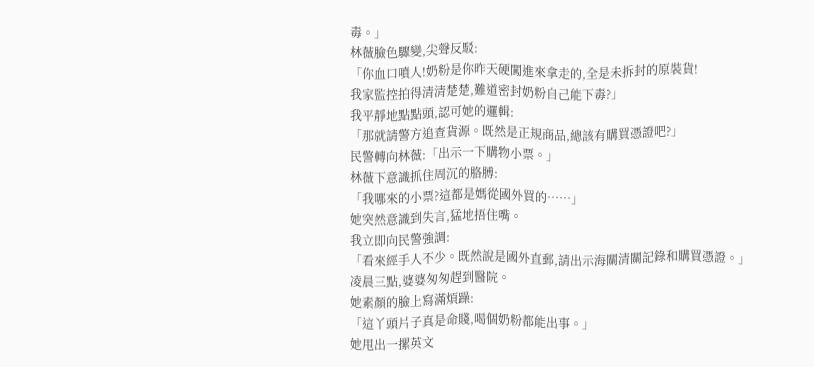毒。」
林薇臉色驟變,尖聲反駁:
「你血口噴人!奶粉是你昨天硬闖進來拿走的,全是未拆封的原裝貨!
我家監控拍得清清楚楚,難道密封奶粉自己能下毒?」
我平靜地點點頭,認可她的邏輯:
「那就請警方追查貨源。既然是正規商品,總該有購買憑證吧?」
民警轉向林薇:「出示一下購物小票。」
林薇下意識抓住周沉的胳膊:
「我哪來的小票?這都是媽從國外買的……」
她突然意識到失言,猛地捂住嘴。
我立即向民警強調:
「看來經手人不少。既然說是國外直郵,請出示海關清關記錄和購買憑證。」
凌晨三點,婆婆匆匆趕到醫院。
她素顏的臉上寫滿煩躁:
「這丫頭片子真是命賤,喝個奶粉都能出事。」
她甩出一摞英文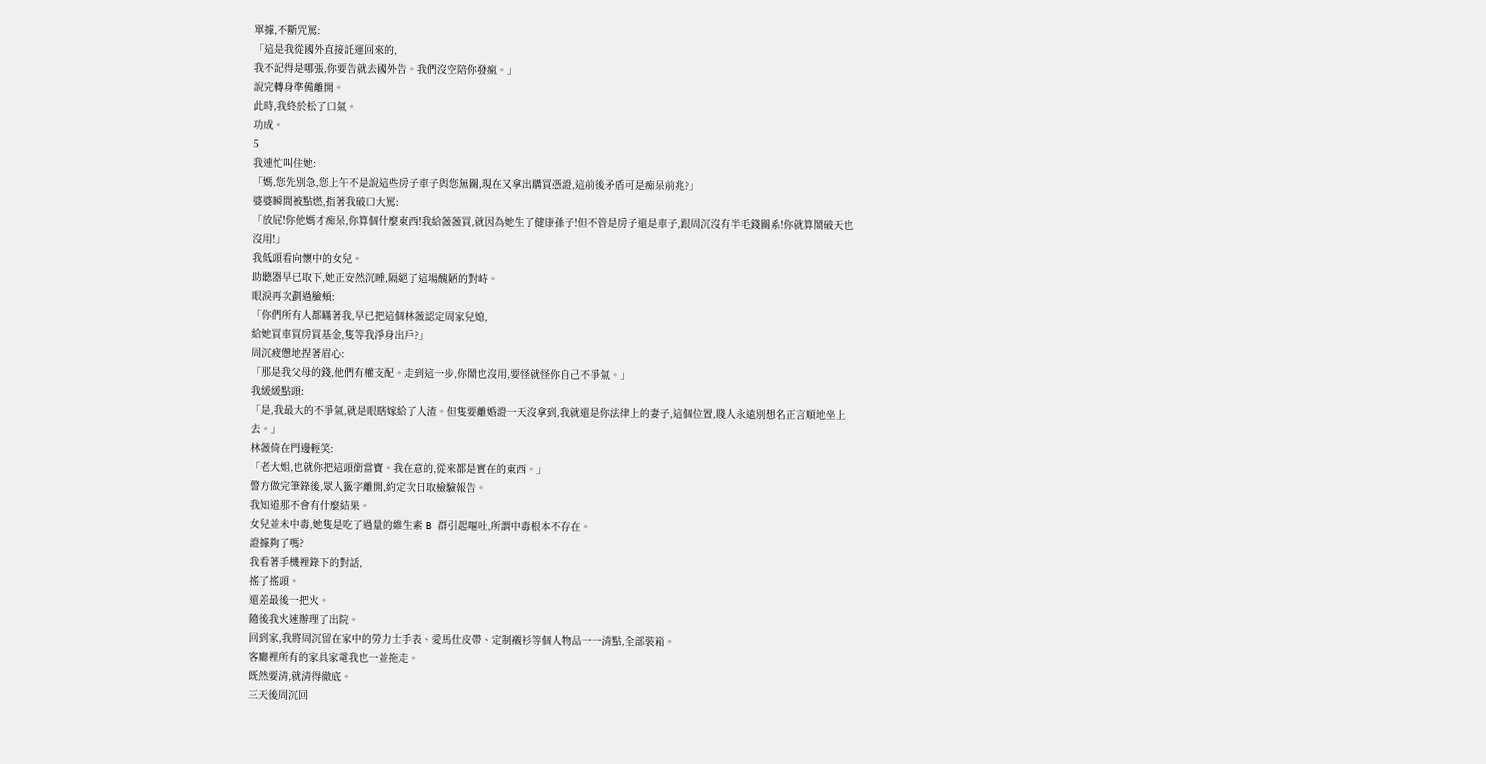單據,不斷咒罵:
「這是我從國外直接託運回來的,
我不記得是哪張,你要告就去國外告。我們沒空陪你發瘋。」
說完轉身準備離開。
此時,我終於松了口氣。
功成。
5
我連忙叫住她:
「媽,您先別急,您上午不是說這些房子車子與您無關,現在又拿出購買憑證,這前後矛盾可是痴呆前兆?」
婆婆瞬間被點燃,指著我破口大罵:
「放屁!你他媽才痴呆,你算個什麼東西!我給薇薇買,就因為她生了健康孫子!但不管是房子還是車子,跟周沉沒有半毛錢關系!你就算鬧破天也沒用!」
我低頭看向懷中的女兒。
助聽器早已取下,她正安然沉睡,隔絕了這場醜陋的對峙。
眼淚再次劃過臉頰:
「你們所有人都瞞著我,早已把這個林薇認定周家兒媳,
給她買車買房買基金,隻等我淨身出戶?」
周沉疲憊地捏著眉心:
「那是我父母的錢,他們有權支配。走到這一步,你鬧也沒用,要怪就怪你自己不爭氣。」
我緩緩點頭:
「是,我最大的不爭氣,就是眼瞎嫁給了人渣。但隻要離婚證一天沒拿到,我就還是你法律上的妻子,這個位置,賤人永遠別想名正言順地坐上去。」
林薇倚在門邊輕笑:
「老大姐,也就你把這頭銜當寶。我在意的,從來都是實在的東西。」
警方做完筆錄後,眾人籤字離開,約定次日取檢驗報告。
我知道那不會有什麼結果。
女兒並未中毒,她隻是吃了過量的維生素 B 群引起嘔吐,所謂中毒根本不存在。
證據夠了嗎?
我看著手機裡錄下的對話,
搖了搖頭。
還差最後一把火。
隨後我火速辦理了出院。
回到家,我將周沉留在家中的勞力士手表、愛馬仕皮帶、定制襯衫等個人物品一一清點,全部裝箱。
客廳裡所有的家具家電我也一並拖走。
既然要清,就清得徹底。
三天後周沉回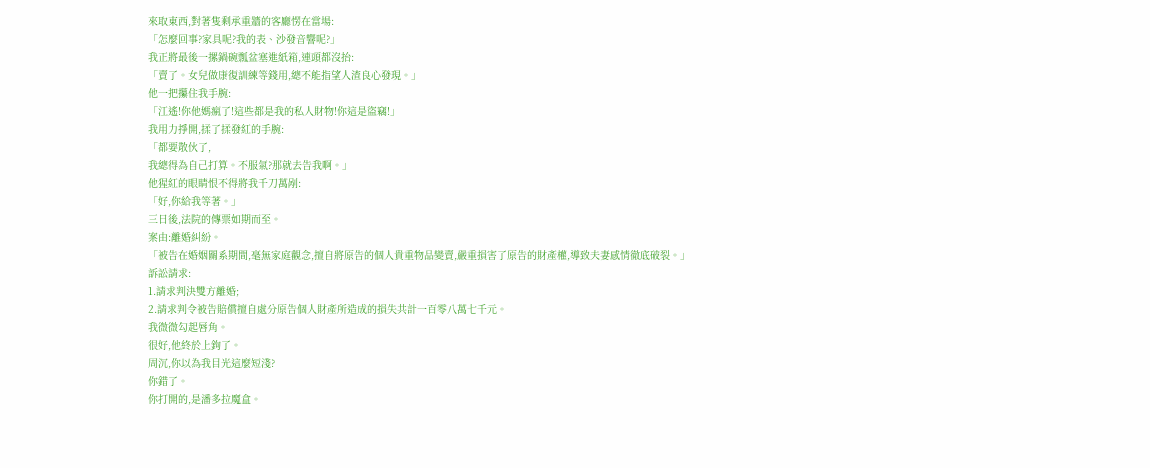來取東西,對著隻剩承重牆的客廳愣在當場:
「怎麼回事?家具呢?我的表、沙發音響呢?」
我正將最後一摞鍋碗瓢盆塞進紙箱,連頭都沒抬:
「賣了。女兒做康復訓練等錢用,總不能指望人渣良心發現。」
他一把攥住我手腕:
「江遙!你他媽瘋了!這些都是我的私人財物!你這是盜竊!」
我用力掙開,揉了揉發紅的手腕:
「都要散伙了,
我總得為自己打算。不服氣?那就去告我啊。」
他猩紅的眼睛恨不得將我千刀萬剐:
「好,你給我等著。」
三日後,法院的傳票如期而至。
案由:離婚糾紛。
「被告在婚姻關系期間,毫無家庭觀念,擅自將原告的個人貴重物品變賣,嚴重損害了原告的財產權,導致夫妻感情徹底破裂。」
訴訟請求:
1.請求判決雙方離婚;
2.請求判令被告賠償擅自處分原告個人財產所造成的損失共計一百零八萬七千元。
我微微勾起唇角。
很好,他終於上鉤了。
周沉,你以為我目光這麼短淺?
你錯了。
你打開的,是潘多拉魔盒。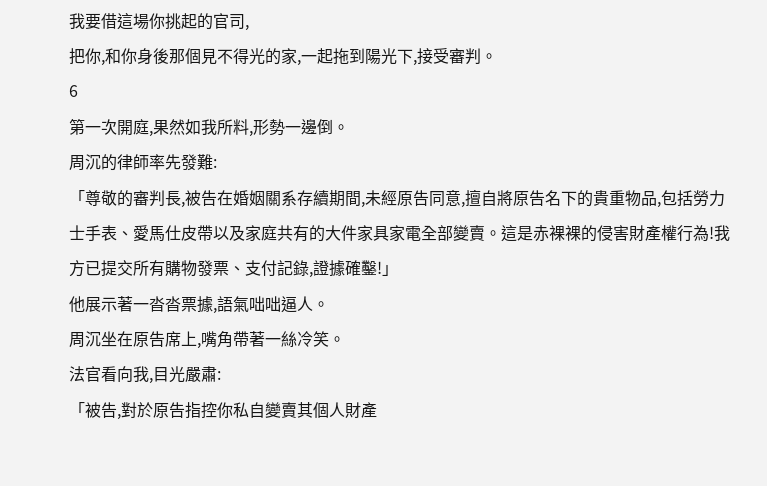我要借這場你挑起的官司,
把你,和你身後那個見不得光的家,一起拖到陽光下,接受審判。
6
第一次開庭,果然如我所料,形勢一邊倒。
周沉的律師率先發難:
「尊敬的審判長,被告在婚姻關系存續期間,未經原告同意,擅自將原告名下的貴重物品,包括勞力士手表、愛馬仕皮帶以及家庭共有的大件家具家電全部變賣。這是赤裸裸的侵害財產權行為!我方已提交所有購物發票、支付記錄,證據確鑿!」
他展示著一沓沓票據,語氣咄咄逼人。
周沉坐在原告席上,嘴角帶著一絲冷笑。
法官看向我,目光嚴肅:
「被告,對於原告指控你私自變賣其個人財產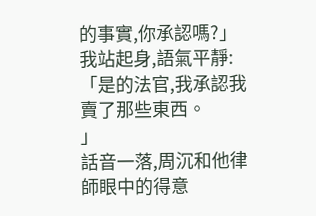的事實,你承認嗎?」
我站起身,語氣平靜:
「是的法官,我承認我賣了那些東西。
」
話音一落,周沉和他律師眼中的得意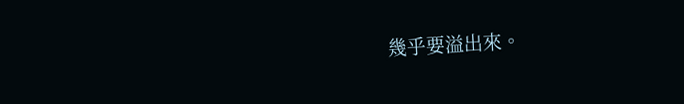幾乎要溢出來。